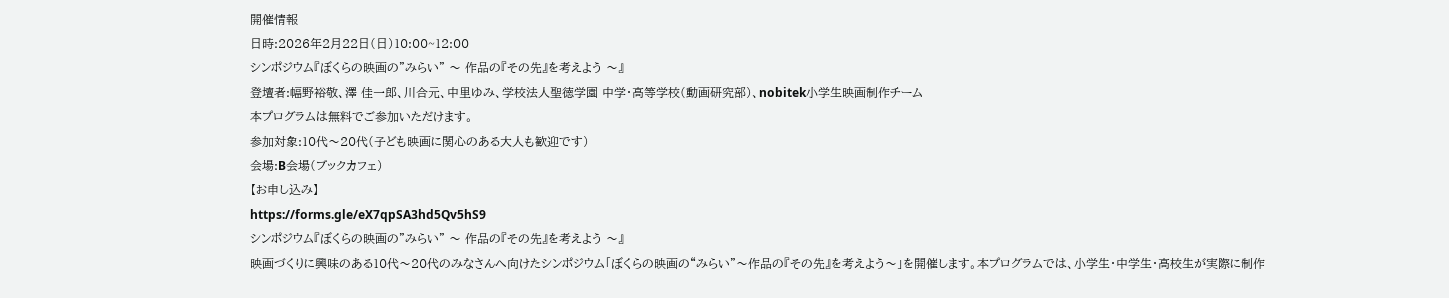開催情報
日時:2026年2月22日(日)10:00~12:00
シンポジウム『ぼくらの映画の”みらい” 〜 作品の『その先』を考えよう 〜』
登壇者:幅野裕敬、澤 佳一郎、川合元、中里ゆみ、学校法人聖徳学園 中学・高等学校(動画研究部)、nobitek小学生映画制作チーム
本プログラムは無料でご参加いただけます。
参加対象:10代〜20代(子ども映画に関心のある大人も歓迎です)
会場:B会場(ブックカフェ)
【お申し込み】
https://forms.gle/eX7qpSA3hd5Qv5hS9
シンポジウム『ぼくらの映画の”みらい” 〜 作品の『その先』を考えよう 〜』
映画づくりに興味のある10代〜20代のみなさんへ向けたシンポジウム「ぼくらの映画の“みらい”〜作品の『その先』を考えよう〜」を開催します。本プログラムでは、小学生・中学生・高校生が実際に制作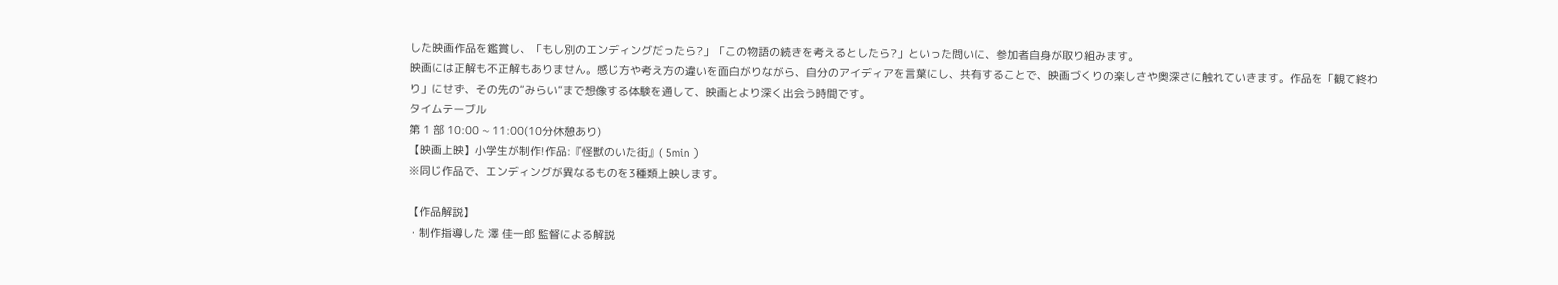した映画作品を鑑賞し、「もし別のエンディングだったら?」「この物語の続きを考えるとしたら?」といった問いに、参加者自身が取り組みます。
映画には正解も不正解もありません。感じ方や考え方の違いを面白がりながら、自分のアイディアを言葉にし、共有することで、映画づくりの楽しさや奥深さに触れていきます。作品を「観て終わり」にせず、その先の“みらい”まで想像する体験を通して、映画とより深く出会う時間です。
タイムテーブル
第 1 部 10:00 ~ 11:00(10分休憩あり)
【映画上映】小学生が制作!作品:『怪獣のいた街』( 5min )
※同じ作品で、エンディングが異なるものを3種類上映します。

【作品解説】
・制作指導した 澤 佳一郎 監督による解説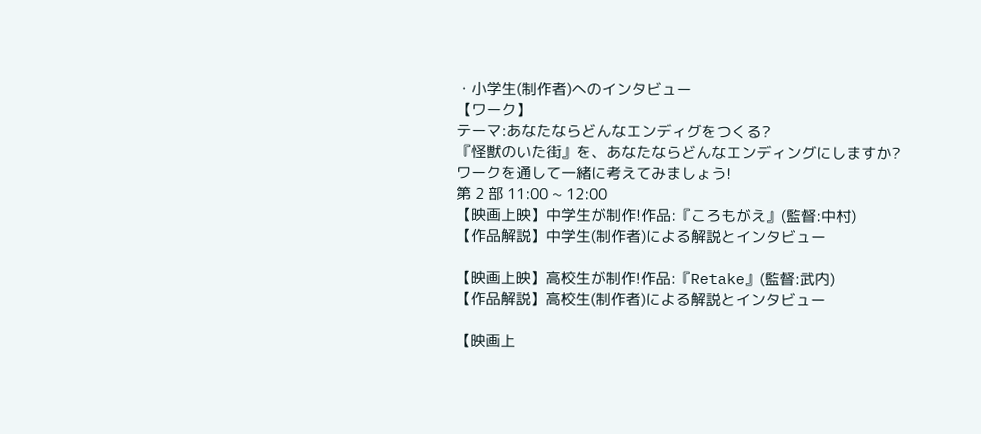・小学生(制作者)へのインタビュー
【ワーク】
テーマ:あなたならどんなエンディグをつくる?
『怪獣のいた街』を、あなたならどんなエンディングにしますか?
ワークを通して一緒に考えてみましょう!
第 2 部 11:00 ~ 12:00
【映画上映】中学生が制作!作品:『ころもがえ』(監督:中村)
【作品解説】中学生(制作者)による解説とインタビュー

【映画上映】高校生が制作!作品:『Retake』(監督:武内)
【作品解説】高校生(制作者)による解説とインタビュー

【映画上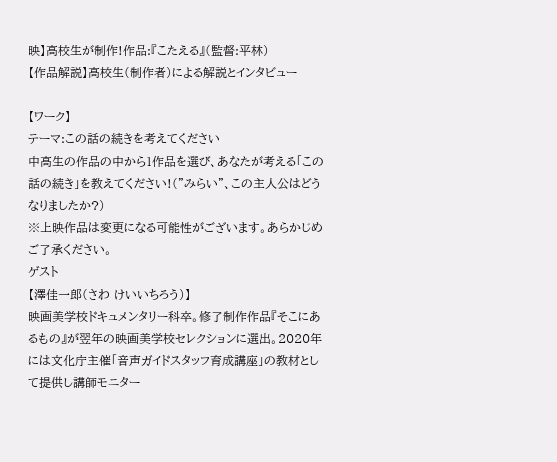映】高校生が制作!作品:『こたえる』(監督:平林)
【作品解説】高校生(制作者)による解説とインタビュー

【ワーク】
テーマ:この話の続きを考えてください
中高生の作品の中から1作品を選び、あなたが考える「この話の続き」を教えてください!(”みらい”、この主人公はどうなりましたか?)
※上映作品は変更になる可能性がございます。あらかじめご了承ください。
ゲスト
【澤佳一郎(さわ けいいちろう)】
映画美学校ドキュメンタリー科卒。修了制作作品『そこにあるもの』が翌年の映画美学校セレクションに選出。2020年には文化庁主催「音声ガイドスタッフ育成講座」の教材として提供し講師モニター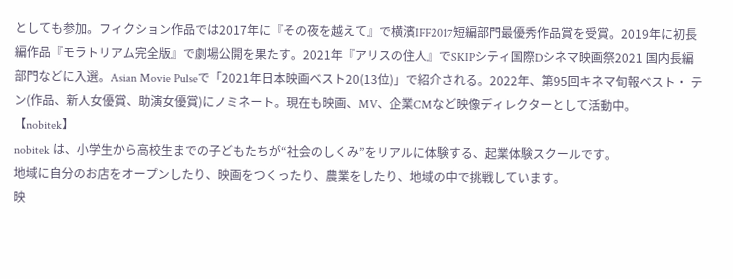としても参加。フィクション作品では2017年に『その夜を越えて』で横濱IFF2017短編部門最優秀作品賞を受賞。2019年に初長編作品『モラトリアム完全版』で劇場公開を果たす。2021年『アリスの住人』でSKIPシティ国際Dシネマ映画祭2021 国内長編部門などに入選。Asian Movie Pulseで「2021年日本映画ベスト20(13位)」で紹介される。2022年、第95回キネマ旬報ベスト・ テン(作品、新人女優賞、助演女優賞)にノミネート。現在も映画、MV、企業CMなど映像ディレクターとして活動中。
【nobitek】
nobitek は、小学生から高校生までの子どもたちが“社会のしくみ”をリアルに体験する、起業体験スクールです。
地域に自分のお店をオープンしたり、映画をつくったり、農業をしたり、地域の中で挑戦しています。
映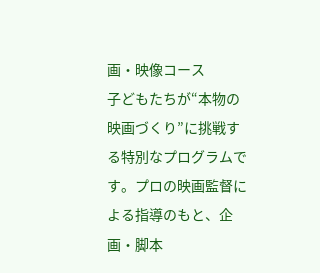画・映像コース
子どもたちが“本物の映画づくり”に挑戦する特別なプログラムです。プロの映画監督による指導のもと、企画・脚本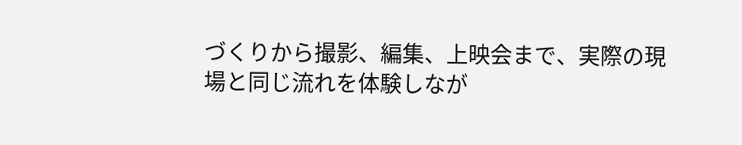づくりから撮影、編集、上映会まで、実際の現場と同じ流れを体験しなが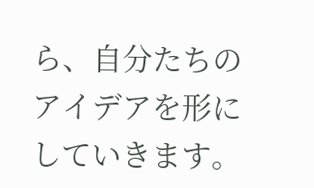ら、自分たちのアイデアを形にしていきます。